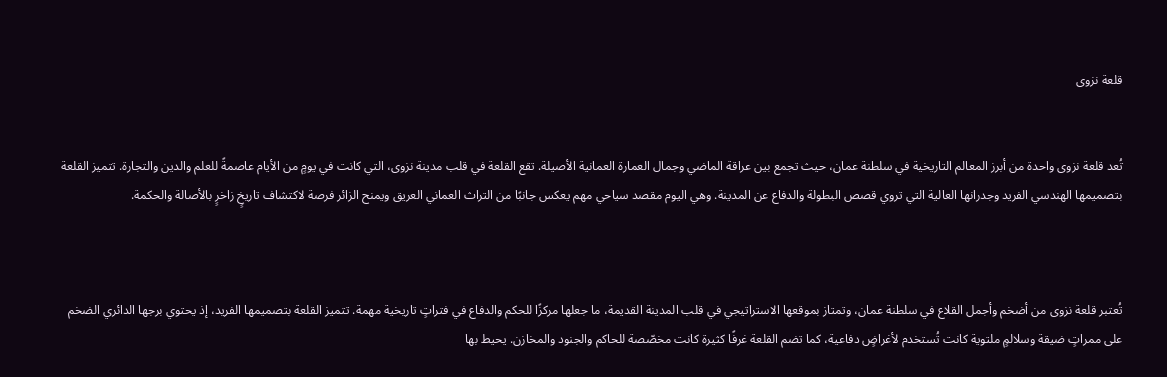قلعة نزوى


تُعد قلعة نزوى واحدة من أبرز المعالم التاريخية في سلطنة عمان، حيث تجمع بين عراقة الماضي وجمال العمارة العمانية الأصيلة. تقع القلعة في قلب مدينة نزوى، التي كانت في يومٍ من الأيام عاصمةً للعلم والدين والتجارة. تتميز القلعة بتصميمها الهندسي الفريد وجدرانها العالية التي تروي قصص البطولة والدفاع عن المدينة. وهي اليوم مقصد سياحي مهم يعكس جانبًا من التراث العماني العريق ويمنح الزائر فرصة لاكتشاف تاريخٍ زاخرٍ بالأصالة والحكمة.



تُعتبر قلعة نزوى من أضخم وأجمل القلاع في سلطنة عمان، وتمتاز بموقعها الاستراتيجي في قلب المدينة القديمة، ما جعلها مركزًا للحكم والدفاع في فتراتٍ تاريخية مهمة. تتميز القلعة بتصميمها الفريد، إذ يحتوي برجها الدائري الضخم على ممراتٍ ضيقة وسلالمٍ ملتوية كانت تُستخدم لأغراضٍ دفاعية، كما تضم القلعة غرفًا كثيرة كانت مخصّصة للحاكم والجنود والمخازن. يحيط بها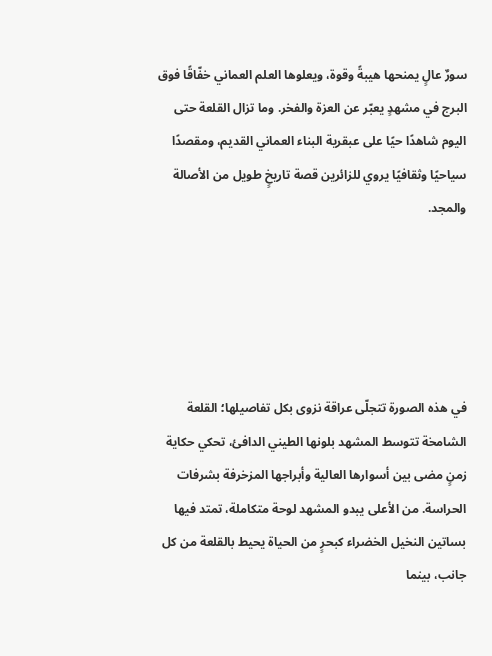سورٌ عالٍ يمنحها هيبةً وقوة، ويعلوها العلم العماني خفّاقًا فوق البرج في مشهدٍ يعبّر عن العزة والفخر. وما تزال القلعة حتى اليوم شاهدًا حيًا على عبقرية البناء العماني القديم، ومقصدًا سياحيًا وثقافيًا يروي للزائرين قصة تاريخٍ طويل من الأصالة والمجد.





في هذه الصورة تتجلّى عراقة نزوى بكل تفاصيلها؛ القلعة الشامخة تتوسط المشهد بلونها الطيني الدافئ، تحكي حكاية زمنٍ مضى بين أسوارها العالية وأبراجها المزخرفة بشرفات الحراسة. من الأعلى يبدو المشهد لوحة متكاملة، تمتد فيها بساتين النخيل الخضراء كبحرٍ من الحياة يحيط بالقلعة من كل جانب، بينما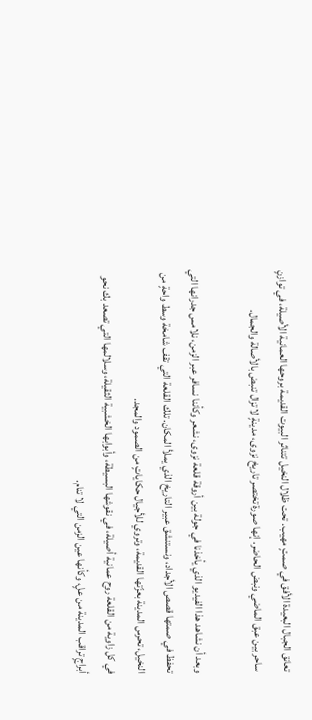تعانق الجبال البعيدة الأفق في صمتٍ مهيب. تحت ظلال النخيل تتناثر البيوت القديمة بروحها العمانية الأصيلة، في توازنٍ ساحر بين عبق الماضي ونبض الحاضر. إنها صورة تختصر تاريخ نزوى، مدينةٍ لا تزال تنبض بالأصالة والجمال.

وبعد أن نشاهد هذا الفيديو الذي يأخذنا في جولة بين أروقة قلعة نزوى، نشعر وكأننا نسافر عبر الزمن، نلامس جدرانها التي تحفظ في صمتها قصص الأجداد، ونستنشق عبير التاريخ الذي يملأ المكان. تلك القلعة التي تقف شامخة وسط واحةٍ من النخيل، تحرس المدينة بعزّتها القديمة، وتروي للأجيال حكاياتٍ من الصمود والمجد.
في كل زاوية من القلعة روح عمانية أصيلة، في نقوشها البسيطة، وأبوابها الخشبية الثقيلة، وسلالمها التي تصعد بك نحو أبراجٍ تراقب المدينة من علٍ، وكأنها عين الزمن التي لا تنام.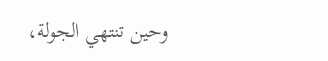وحين تنتهي الجولة،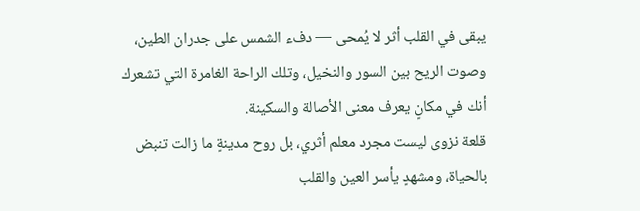يبقى في القلب أثر لا يُمحى — دفء الشمس على جدران الطين، وصوت الريح بين السور والنخيل، وتلك الراحة الغامرة التي تشعرك أنك في مكانٍ يعرف معنى الأصالة والسكينة.
قلعة نزوى ليست مجرد معلم أثري، بل روح مدينةٍ ما زالت تنبض بالحياة، ومشهدٍ يأسر العين والقلب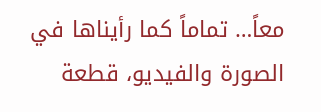معاً… تماماً كما رأيناها في الصورة والفيديو، قطعة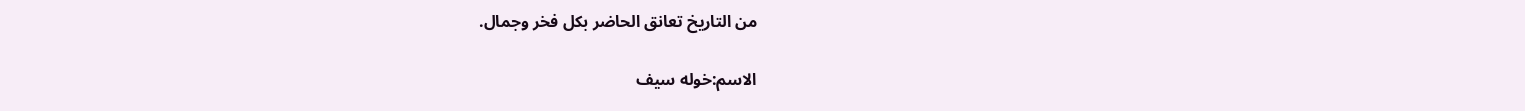من التاريخ تعانق الحاضر بكل فخر وجمال.

الاسم:خوله سيف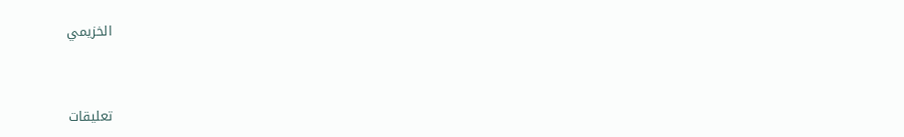الخزيمي


تعليقات